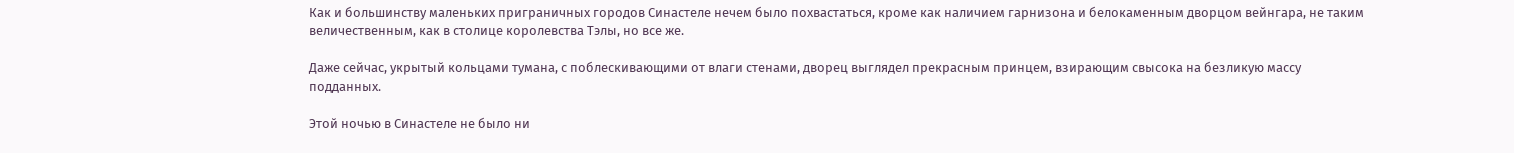Как и большинству маленьких приграничных городов Синастеле нечем было похвастаться, кроме как наличием гарнизона и белокаменным дворцом вейнгара, не таким величественным, как в столице королевства Тэлы, но все же.

Даже сейчас, укрытый кольцами тумана, с поблескивающими от влаги стенами, дворец выглядел прекрасным принцем, взирающим свысока на безликую массу подданных.

Этой ночью в Синастеле не было ни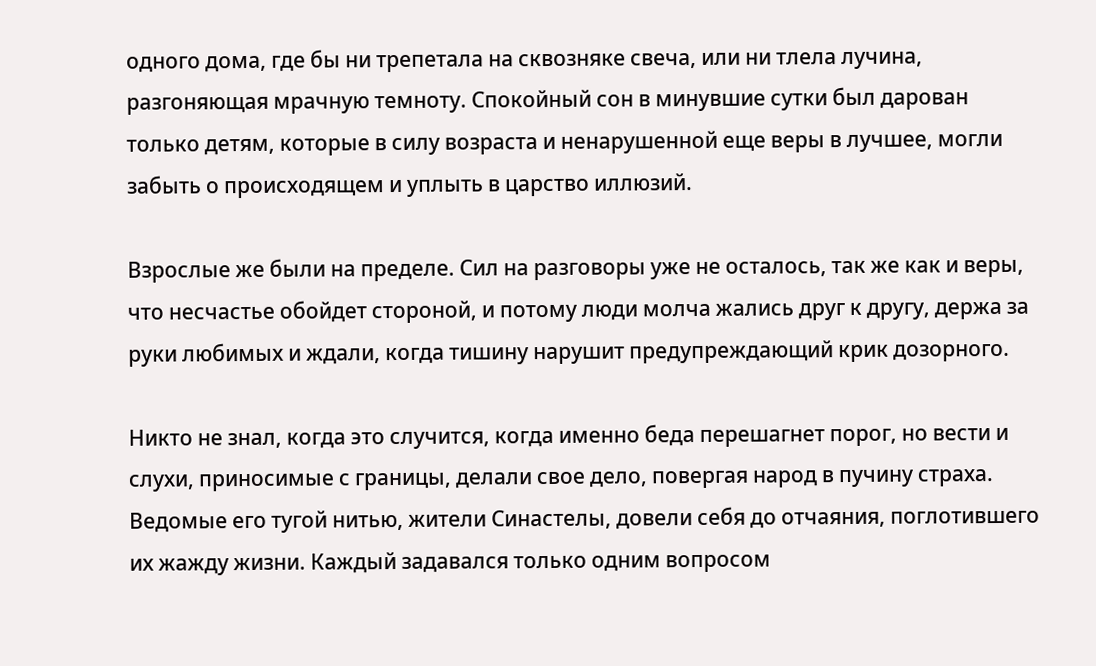одного дома, где бы ни трепетала на сквозняке свеча, или ни тлела лучина, разгоняющая мрачную темноту. Спокойный сон в минувшие сутки был дарован только детям, которые в силу возраста и ненарушенной еще веры в лучшее, могли забыть о происходящем и уплыть в царство иллюзий.

Взрослые же были на пределе. Сил на разговоры уже не осталось, так же как и веры, что несчастье обойдет стороной, и потому люди молча жались друг к другу, держа за руки любимых и ждали, когда тишину нарушит предупреждающий крик дозорного.

Никто не знал, когда это случится, когда именно беда перешагнет порог, но вести и слухи, приносимые с границы, делали свое дело, повергая народ в пучину страха. Ведомые его тугой нитью, жители Синастелы, довели себя до отчаяния, поглотившего их жажду жизни. Каждый задавался только одним вопросом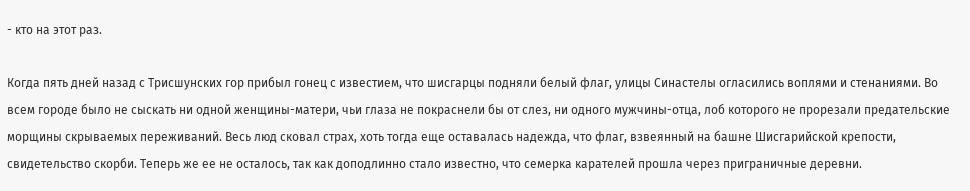- кто на этот раз.

Когда пять дней назад с Трисшунских гор прибыл гонец с известием, что шисгарцы подняли белый флаг, улицы Синастелы огласились воплями и стенаниями. Во всем городе было не сыскать ни одной женщины-матери, чьи глаза не покраснели бы от слез, ни одного мужчины-отца, лоб которого не прорезали предательские морщины скрываемых переживаний. Весь люд сковал страх, хоть тогда еще оставалась надежда, что флаг, взвеянный на башне Шисгарийской крепости, свидетельство скорби. Теперь же ее не осталось, так как доподлинно стало известно, что семерка карателей прошла через приграничные деревни.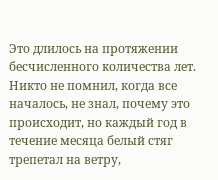Это длилось на протяжении бесчисленного количества лет. Никто не помнил, когда все началось, не знал, почему это происходит, но каждый год в течение месяца белый стяг трепетал на ветру,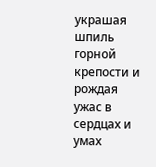украшая шпиль горной крепости и рождая ужас в сердцах и умах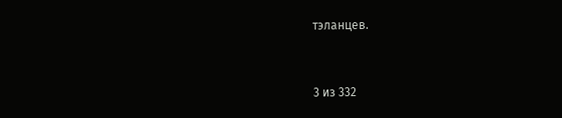тэланцев.



3 из 332